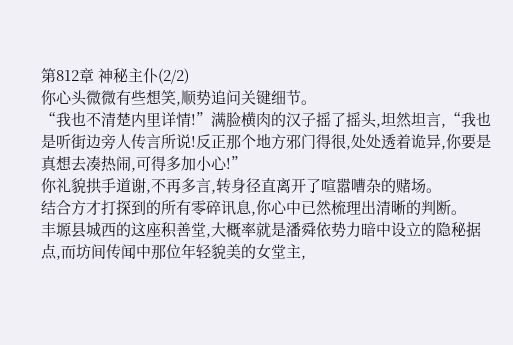第812章 神秘主仆(2/2)
你心头微微有些想笑,顺势追问关键细节。
“我也不清楚内里详情!”满脸横肉的汉子摇了摇头,坦然坦言,“我也是听街边旁人传言所说!反正那个地方邪门得很,处处透着诡异,你要是真想去凑热闹,可得多加小心!”
你礼貌拱手道谢,不再多言,转身径直离开了喧嚣嘈杂的赌场。
结合方才打探到的所有零碎讯息,你心中已然梳理出清晰的判断。
丰塬县城西的这座积善堂,大概率就是潘舜依势力暗中设立的隐秘据点,而坊间传闻中那位年轻貌美的女堂主,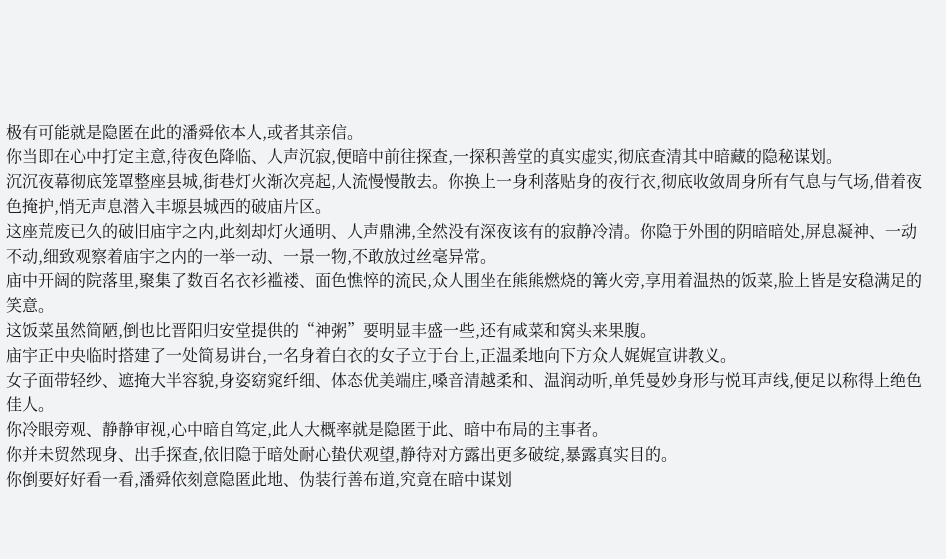极有可能就是隐匿在此的潘舜依本人,或者其亲信。
你当即在心中打定主意,待夜色降临、人声沉寂,便暗中前往探查,一探积善堂的真实虚实,彻底查清其中暗藏的隐秘谋划。
沉沉夜幕彻底笼罩整座县城,街巷灯火渐次亮起,人流慢慢散去。你换上一身利落贴身的夜行衣,彻底收敛周身所有气息与气场,借着夜色掩护,悄无声息潜入丰塬县城西的破庙片区。
这座荒废已久的破旧庙宇之内,此刻却灯火通明、人声鼎沸,全然没有深夜该有的寂静冷清。你隐于外围的阴暗暗处,屏息凝神、一动不动,细致观察着庙宇之内的一举一动、一景一物,不敢放过丝毫异常。
庙中开阔的院落里,聚集了数百名衣衫褴褛、面色憔悴的流民,众人围坐在熊熊燃烧的篝火旁,享用着温热的饭菜,脸上皆是安稳满足的笑意。
这饭菜虽然简陋,倒也比晋阳归安堂提供的“神粥”要明显丰盛一些,还有咸菜和窝头来果腹。
庙宇正中央临时搭建了一处简易讲台,一名身着白衣的女子立于台上,正温柔地向下方众人娓娓宣讲教义。
女子面带轻纱、遮掩大半容貌,身姿窈窕纤细、体态优美端庄,嗓音清越柔和、温润动听,单凭曼妙身形与悦耳声线,便足以称得上绝色佳人。
你冷眼旁观、静静审视,心中暗自笃定,此人大概率就是隐匿于此、暗中布局的主事者。
你并未贸然现身、出手探查,依旧隐于暗处耐心蛰伏观望,静待对方露出更多破绽,暴露真实目的。
你倒要好好看一看,潘舜依刻意隐匿此地、伪装行善布道,究竟在暗中谋划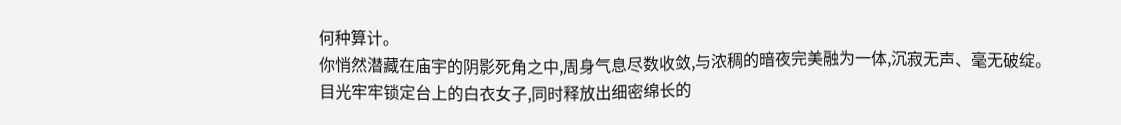何种算计。
你悄然潜藏在庙宇的阴影死角之中,周身气息尽数收敛,与浓稠的暗夜完美融为一体,沉寂无声、毫无破绽。
目光牢牢锁定台上的白衣女子,同时释放出细密绵长的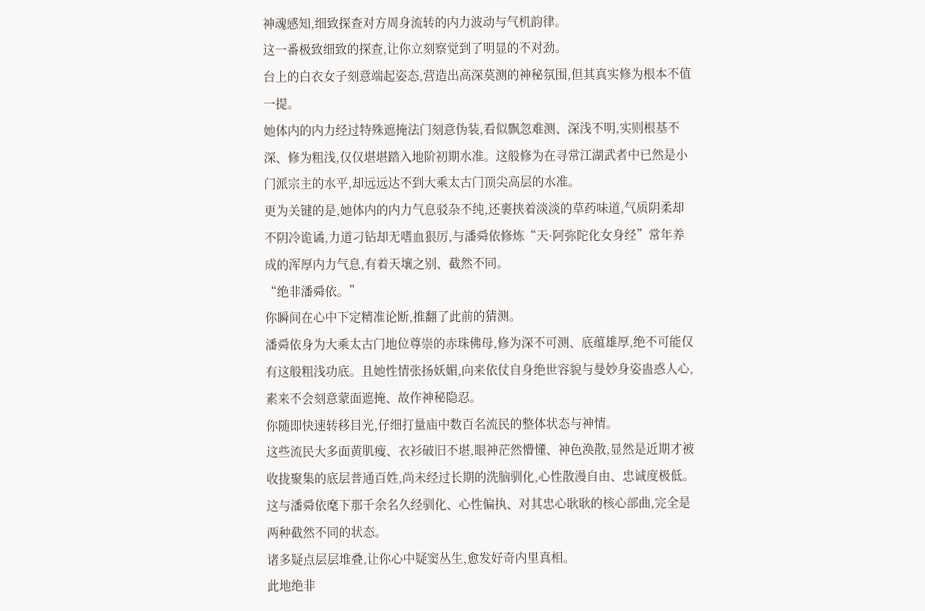神魂感知,细致探查对方周身流转的内力波动与气机韵律。
这一番极致细致的探查,让你立刻察觉到了明显的不对劲。
台上的白衣女子刻意端起姿态,营造出高深莫测的神秘氛围,但其真实修为根本不值一提。
她体内的内力经过特殊遮掩法门刻意伪装,看似飘忽难测、深浅不明,实则根基不深、修为粗浅,仅仅堪堪踏入地阶初期水准。这般修为在寻常江湖武者中已然是小门派宗主的水平,却远远达不到大乘太古门顶尖高层的水准。
更为关键的是,她体内的内力气息驳杂不纯,还裹挟着淡淡的草药味道,气质阴柔却不阴冷诡谲,力道刁钻却无嗜血狠厉,与潘舜依修炼“天·阿弥陀化女身经”常年养成的浑厚内力气息,有着天壤之别、截然不同。
“绝非潘舜依。”
你瞬间在心中下定精准论断,推翻了此前的猜测。
潘舜依身为大乘太古门地位尊崇的赤珠佛母,修为深不可测、底蕴雄厚,绝不可能仅有这般粗浅功底。且她性情张扬妖媚,向来依仗自身绝世容貌与曼妙身姿蛊惑人心,素来不会刻意蒙面遮掩、故作神秘隐忍。
你随即快速转移目光,仔细打量庙中数百名流民的整体状态与神情。
这些流民大多面黄肌瘦、衣衫破旧不堪,眼神茫然懵懂、神色涣散,显然是近期才被收拢聚集的底层普通百姓,尚未经过长期的洗脑驯化,心性散漫自由、忠诚度极低。
这与潘舜依麾下那千余名久经驯化、心性偏执、对其忠心耿耿的核心部曲,完全是两种截然不同的状态。
诸多疑点层层堆叠,让你心中疑窦丛生,愈发好奇内里真相。
此地绝非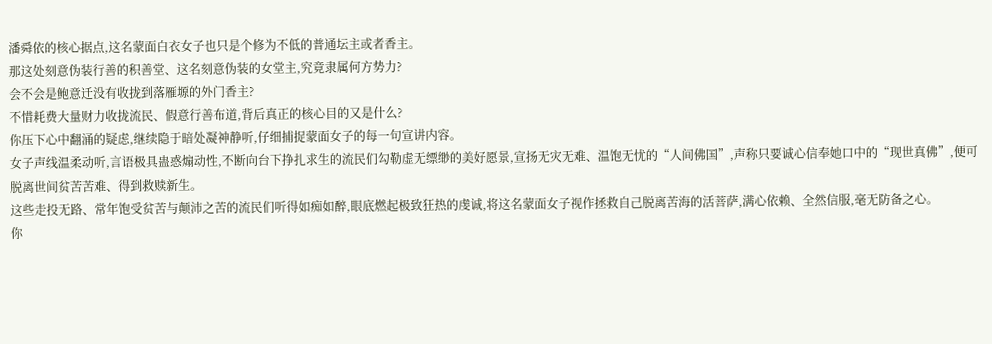潘舜依的核心据点,这名蒙面白衣女子也只是个修为不低的普通坛主或者香主。
那这处刻意伪装行善的积善堂、这名刻意伪装的女堂主,究竟隶属何方势力?
会不会是鲍意迁没有收拢到落雁塬的外门香主?
不惜耗费大量财力收拢流民、假意行善布道,背后真正的核心目的又是什么?
你压下心中翻涌的疑虑,继续隐于暗处凝神静听,仔细捕捉蒙面女子的每一句宣讲内容。
女子声线温柔动听,言语极具蛊惑煽动性,不断向台下挣扎求生的流民们勾勒虚无缥缈的美好愿景,宣扬无灾无难、温饱无忧的“人间佛国”,声称只要诚心信奉她口中的“现世真佛”,便可脱离世间贫苦苦难、得到救赎新生。
这些走投无路、常年饱受贫苦与颠沛之苦的流民们听得如痴如醉,眼底燃起极致狂热的虔诚,将这名蒙面女子视作拯救自己脱离苦海的活菩萨,满心依赖、全然信服,毫无防备之心。
你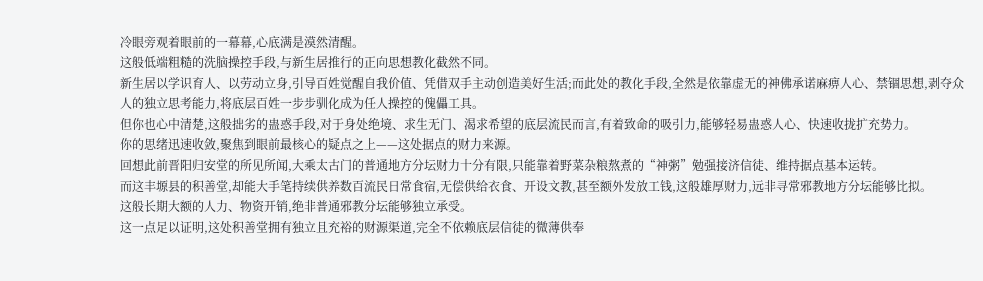冷眼旁观着眼前的一幕幕,心底满是漠然清醒。
这般低端粗糙的洗脑操控手段,与新生居推行的正向思想教化截然不同。
新生居以学识育人、以劳动立身,引导百姓觉醒自我价值、凭借双手主动创造美好生活;而此处的教化手段,全然是依靠虚无的神佛承诺麻痹人心、禁锢思想,剥夺众人的独立思考能力,将底层百姓一步步驯化成为任人操控的傀儡工具。
但你也心中清楚,这般拙劣的蛊惑手段,对于身处绝境、求生无门、渴求希望的底层流民而言,有着致命的吸引力,能够轻易蛊惑人心、快速收拢扩充势力。
你的思绪迅速收敛,聚焦到眼前最核心的疑点之上——这处据点的财力来源。
回想此前晋阳归安堂的所见所闻,大乘太古门的普通地方分坛财力十分有限,只能靠着野菜杂粮熬煮的“神粥”勉强接济信徒、维持据点基本运转。
而这丰塬县的积善堂,却能大手笔持续供养数百流民日常食宿,无偿供给衣食、开设文教,甚至额外发放工钱,这般雄厚财力,远非寻常邪教地方分坛能够比拟。
这般长期大额的人力、物资开销,绝非普通邪教分坛能够独立承受。
这一点足以证明,这处积善堂拥有独立且充裕的财源渠道,完全不依赖底层信徒的微薄供奉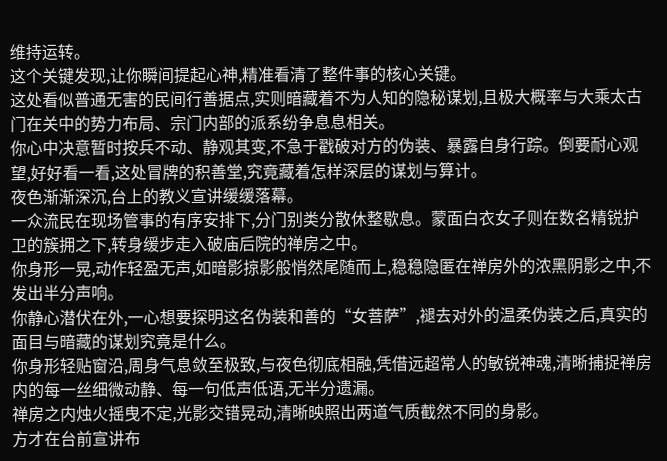维持运转。
这个关键发现,让你瞬间提起心神,精准看清了整件事的核心关键。
这处看似普通无害的民间行善据点,实则暗藏着不为人知的隐秘谋划,且极大概率与大乘太古门在关中的势力布局、宗门内部的派系纷争息息相关。
你心中决意暂时按兵不动、静观其变,不急于戳破对方的伪装、暴露自身行踪。倒要耐心观望,好好看一看,这处冒牌的积善堂,究竟藏着怎样深层的谋划与算计。
夜色渐渐深沉,台上的教义宣讲缓缓落幕。
一众流民在现场管事的有序安排下,分门别类分散休整歇息。蒙面白衣女子则在数名精锐护卫的簇拥之下,转身缓步走入破庙后院的禅房之中。
你身形一晃,动作轻盈无声,如暗影掠影般悄然尾随而上,稳稳隐匿在禅房外的浓黑阴影之中,不发出半分声响。
你静心潜伏在外,一心想要探明这名伪装和善的“女菩萨”,褪去对外的温柔伪装之后,真实的面目与暗藏的谋划究竟是什么。
你身形轻贴窗沿,周身气息敛至极致,与夜色彻底相融,凭借远超常人的敏锐神魂,清晰捕捉禅房内的每一丝细微动静、每一句低声低语,无半分遗漏。
禅房之内烛火摇曳不定,光影交错晃动,清晰映照出两道气质截然不同的身影。
方才在台前宣讲布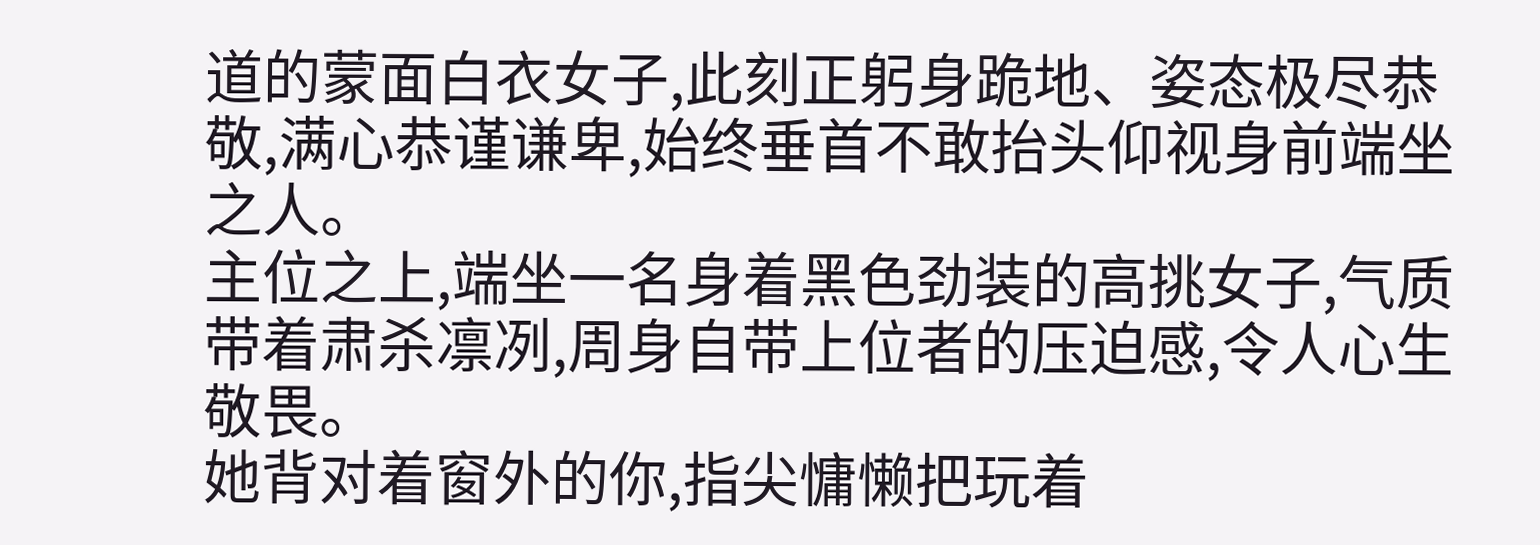道的蒙面白衣女子,此刻正躬身跪地、姿态极尽恭敬,满心恭谨谦卑,始终垂首不敢抬头仰视身前端坐之人。
主位之上,端坐一名身着黑色劲装的高挑女子,气质带着肃杀凛冽,周身自带上位者的压迫感,令人心生敬畏。
她背对着窗外的你,指尖慵懒把玩着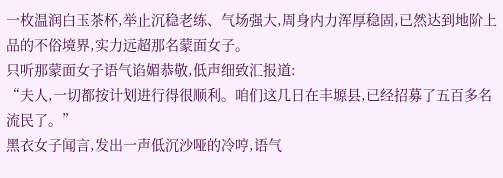一枚温润白玉茶杯,举止沉稳老练、气场强大,周身内力浑厚稳固,已然达到地阶上品的不俗境界,实力远超那名蒙面女子。
只听那蒙面女子语气谄媚恭敬,低声细致汇报道:
“夫人,一切都按计划进行得很顺利。咱们这几日在丰塬县,已经招募了五百多名流民了。”
黑衣女子闻言,发出一声低沉沙哑的冷哼,语气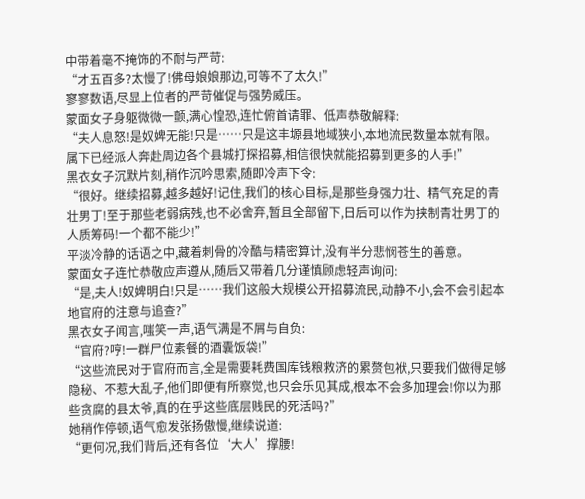中带着毫不掩饰的不耐与严苛:
“才五百多?太慢了!佛母娘娘那边,可等不了太久!”
寥寥数语,尽显上位者的严苛催促与强势威压。
蒙面女子身躯微微一颤,满心惶恐,连忙俯首请罪、低声恭敬解释:
“夫人息怒!是奴婢无能!只是……只是这丰塬县地域狭小,本地流民数量本就有限。属下已经派人奔赴周边各个县城打探招募,相信很快就能招募到更多的人手!”
黑衣女子沉默片刻,稍作沉吟思索,随即冷声下令:
“很好。继续招募,越多越好!记住,我们的核心目标,是那些身强力壮、精气充足的青壮男丁!至于那些老弱病残,也不必舍弃,暂且全部留下,日后可以作为挟制青壮男丁的人质筹码!一个都不能少!”
平淡冷静的话语之中,藏着刺骨的冷酷与精密算计,没有半分悲悯苍生的善意。
蒙面女子连忙恭敬应声遵从,随后又带着几分谨慎顾虑轻声询问:
“是,夫人!奴婢明白!只是……我们这般大规模公开招募流民,动静不小,会不会引起本地官府的注意与追查?”
黑衣女子闻言,嗤笑一声,语气满是不屑与自负:
“官府?哼!一群尸位素餐的酒囊饭袋!”
“这些流民对于官府而言,全是需要耗费国库钱粮救济的累赘包袱,只要我们做得足够隐秘、不惹大乱子,他们即便有所察觉,也只会乐见其成,根本不会多加理会!你以为那些贪腐的县太爷,真的在乎这些底层贱民的死活吗?”
她稍作停顿,语气愈发张扬傲慢,继续说道:
“更何况,我们背后,还有各位‘大人’撑腰!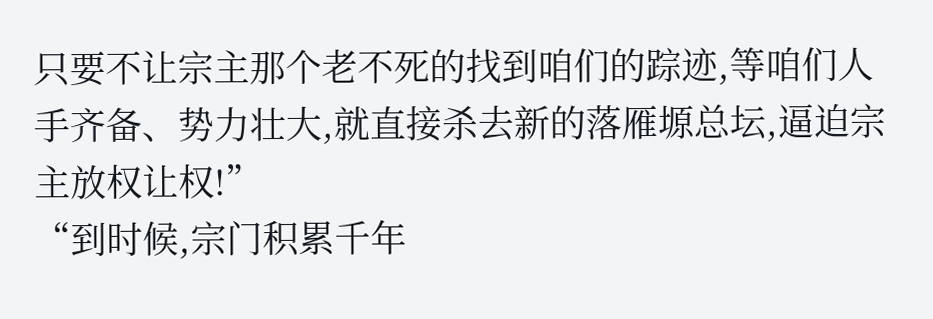只要不让宗主那个老不死的找到咱们的踪迹,等咱们人手齐备、势力壮大,就直接杀去新的落雁塬总坛,逼迫宗主放权让权!”
“到时候,宗门积累千年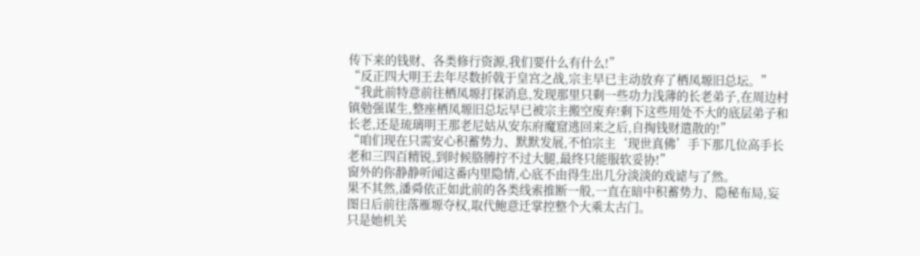传下来的钱财、各类修行资源,我们要什么有什么!”
“反正四大明王去年尽数折戟于皇宫之战,宗主早已主动放弃了栖凤塬旧总坛。”
“我此前特意前往栖凤塬打探消息,发现那里只剩一些功力浅薄的长老弟子,在周边村镇勉强谋生,整座栖凤塬旧总坛早已被宗主搬空废弃!剩下这些用处不大的底层弟子和长老,还是琉璃明王那老尼姑从安东府魔窟逃回来之后,自掏钱财遣散的!”
“咱们现在只需安心积蓄势力、默默发展,不怕宗主‘现世真佛’手下那几位高手长老和三四百精锐,到时候胳膊拧不过大腿,最终只能服软妥协!”
窗外的你静静听闻这番内里隐情,心底不由得生出几分淡淡的戏谑与了然。
果不其然,潘舜依正如此前的各类线索推断一般,一直在暗中积蓄势力、隐秘布局,妄图日后前往落雁塬夺权,取代鲍意迁掌控整个大乘太古门。
只是她机关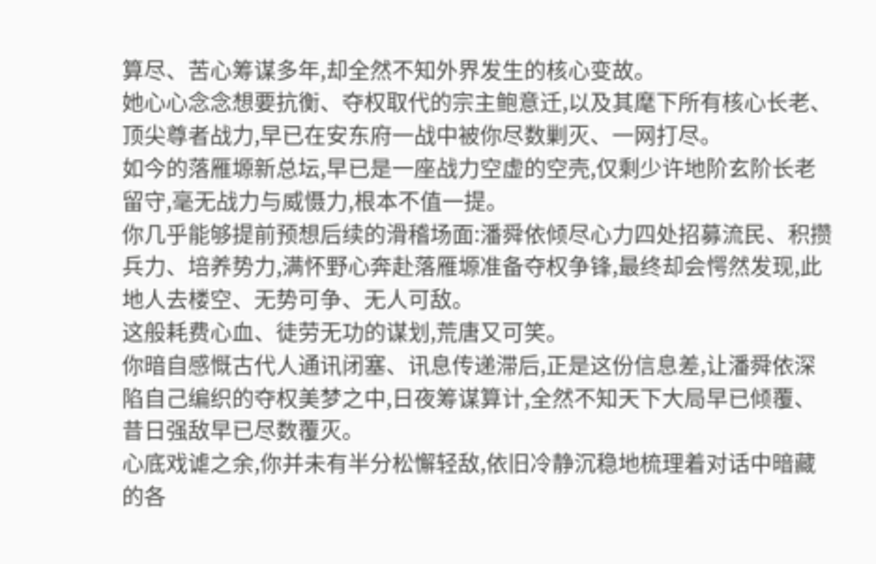算尽、苦心筹谋多年,却全然不知外界发生的核心变故。
她心心念念想要抗衡、夺权取代的宗主鲍意迁,以及其麾下所有核心长老、顶尖尊者战力,早已在安东府一战中被你尽数剿灭、一网打尽。
如今的落雁塬新总坛,早已是一座战力空虚的空壳,仅剩少许地阶玄阶长老留守,毫无战力与威慑力,根本不值一提。
你几乎能够提前预想后续的滑稽场面:潘舜依倾尽心力四处招募流民、积攒兵力、培养势力,满怀野心奔赴落雁塬准备夺权争锋,最终却会愕然发现,此地人去楼空、无势可争、无人可敌。
这般耗费心血、徒劳无功的谋划,荒唐又可笑。
你暗自感慨古代人通讯闭塞、讯息传递滞后,正是这份信息差,让潘舜依深陷自己编织的夺权美梦之中,日夜筹谋算计,全然不知天下大局早已倾覆、昔日强敌早已尽数覆灭。
心底戏谑之余,你并未有半分松懈轻敌,依旧冷静沉稳地梳理着对话中暗藏的各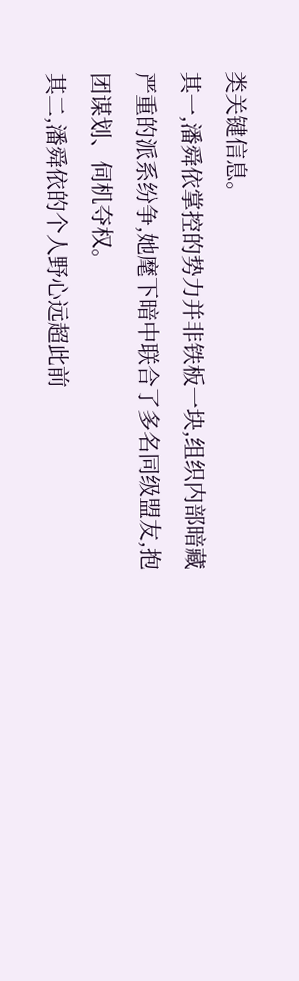类关键信息。
其一,潘舜依掌控的势力并非铁板一块,组织内部暗藏严重的派系纷争,她麾下暗中联合了多名同级盟友,抱团谋划、伺机夺权。
其二,潘舜依的个人野心远超此前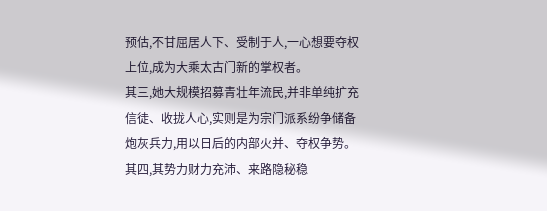预估,不甘屈居人下、受制于人,一心想要夺权上位,成为大乘太古门新的掌权者。
其三,她大规模招募青壮年流民,并非单纯扩充信徒、收拢人心,实则是为宗门派系纷争储备炮灰兵力,用以日后的内部火并、夺权争势。
其四,其势力财力充沛、来路隐秘稳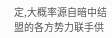定,大概率源自暗中结盟的各方势力联手供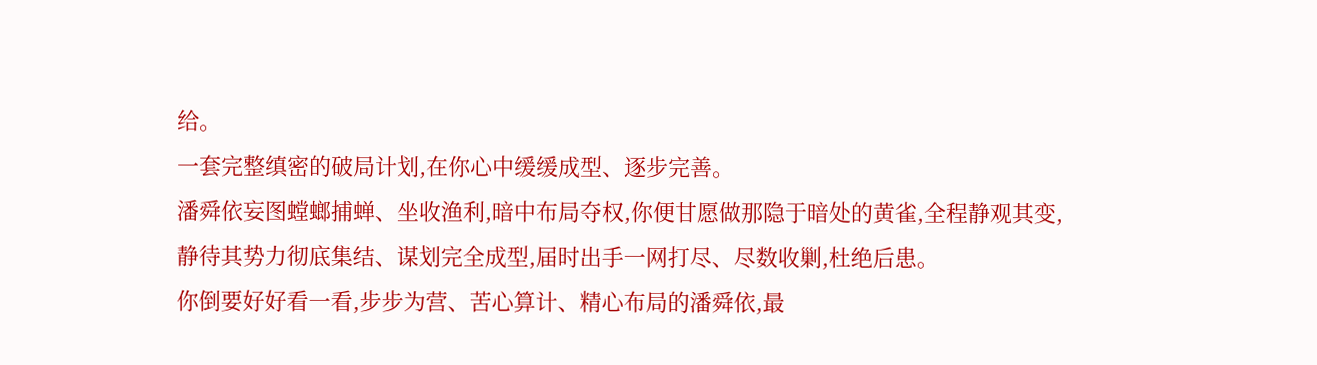给。
一套完整缜密的破局计划,在你心中缓缓成型、逐步完善。
潘舜依妄图螳螂捕蝉、坐收渔利,暗中布局夺权,你便甘愿做那隐于暗处的黄雀,全程静观其变,静待其势力彻底集结、谋划完全成型,届时出手一网打尽、尽数收剿,杜绝后患。
你倒要好好看一看,步步为营、苦心算计、精心布局的潘舜依,最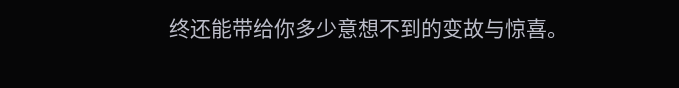终还能带给你多少意想不到的变故与惊喜。